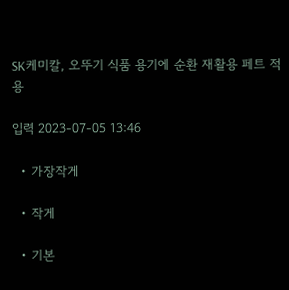SK케미칼, 오뚜기 식품 용기에 순환 재활용 페트 적용

입력 2023-07-05 13:46

  • 가장작게

  • 작게

  • 기본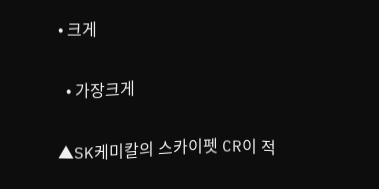• 크게

  • 가장크게

▲SK케미칼의 스카이펫 CR이 적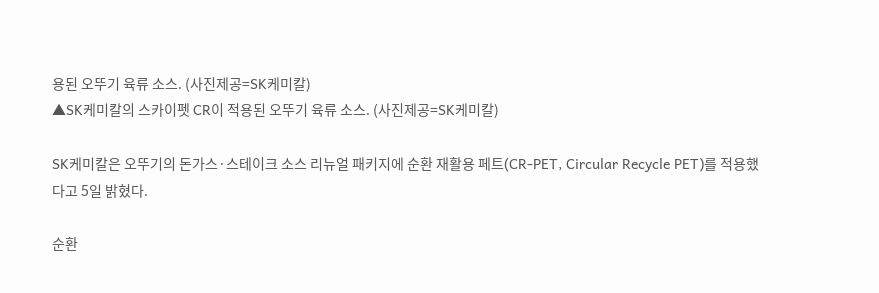용된 오뚜기 육류 소스. (사진제공=SK케미칼)
▲SK케미칼의 스카이펫 CR이 적용된 오뚜기 육류 소스. (사진제공=SK케미칼)

SK케미칼은 오뚜기의 돈가스·스테이크 소스 리뉴얼 패키지에 순환 재활용 페트(CR-PET, Circular Recycle PET)를 적용했다고 5일 밝혔다.

순환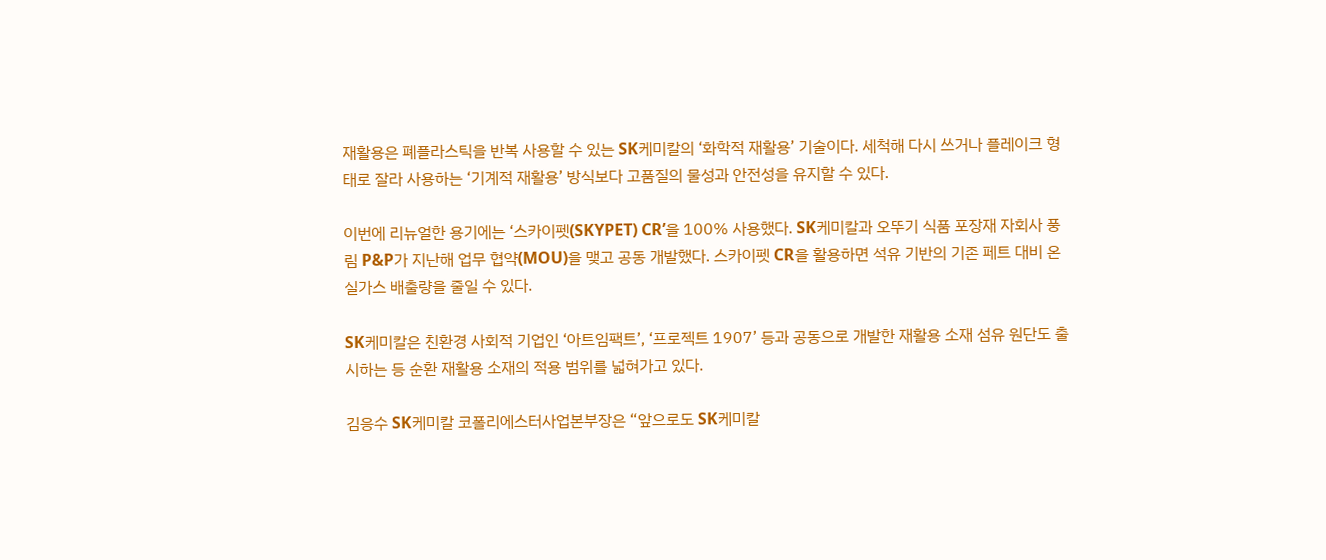재활용은 폐플라스틱을 반복 사용할 수 있는 SK케미칼의 ‘화학적 재활용’ 기술이다. 세척해 다시 쓰거나 플레이크 형태로 잘라 사용하는 ‘기계적 재활용’ 방식보다 고품질의 물성과 안전성을 유지할 수 있다.

이번에 리뉴얼한 용기에는 ‘스카이펫(SKYPET) CR’을 100% 사용했다. SK케미칼과 오뚜기 식품 포장재 자회사 풍림 P&P가 지난해 업무 협약(MOU)을 맺고 공동 개발했다. 스카이펫 CR을 활용하면 석유 기반의 기존 페트 대비 온실가스 배출량을 줄일 수 있다.

SK케미칼은 친환경 사회적 기업인 ‘아트임팩트’, ‘프로젝트 1907’ 등과 공동으로 개발한 재활용 소재 섬유 원단도 출시하는 등 순환 재활용 소재의 적용 범위를 넓혀가고 있다.

김응수 SK케미칼 코폴리에스터사업본부장은 “앞으로도 SK케미칼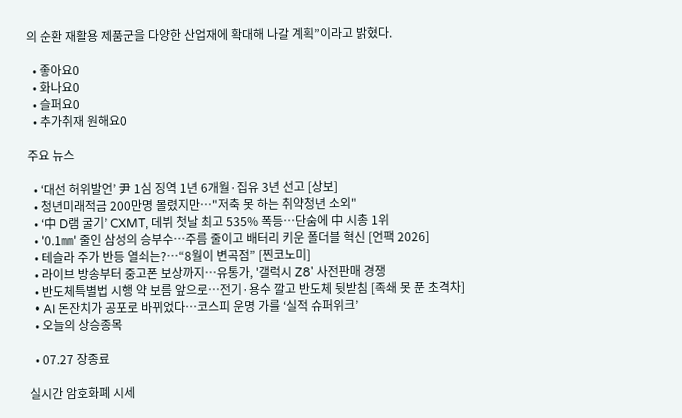의 순환 재활용 제품군을 다양한 산업재에 확대해 나갈 계획”이라고 밝혔다.

  • 좋아요0
  • 화나요0
  • 슬퍼요0
  • 추가취재 원해요0

주요 뉴스

  • ‘대선 허위발언’ 尹 1심 징역 1년 6개월·집유 3년 선고 [상보]
  • 청년미래적금 200만명 몰렸지만…"저축 못 하는 취약청년 소외"
  • ‘中 D램 굴기’ CXMT, 데뷔 첫날 최고 535% 폭등…단숨에 中 시총 1위
  • '0.1㎜' 줄인 삼성의 승부수…주름 줄이고 배터리 키운 폴더블 혁신 [언팩 2026]
  • 테슬라 주가 반등 열쇠는?⋯“8월이 변곡점” [찐코노미]
  • 라이브 방송부터 중고폰 보상까지…유통가, '갤럭시 Z8' 사전판매 경쟁
  • 반도체특별법 시행 약 보름 앞으로…전기·용수 깔고 반도체 뒷받침 [족쇄 못 푼 초격차]
  • AI 돈잔치가 공포로 바뀌었다…코스피 운명 가를 ‘실적 슈퍼위크’
  • 오늘의 상승종목

  • 07.27 장종료

실시간 암호화폐 시세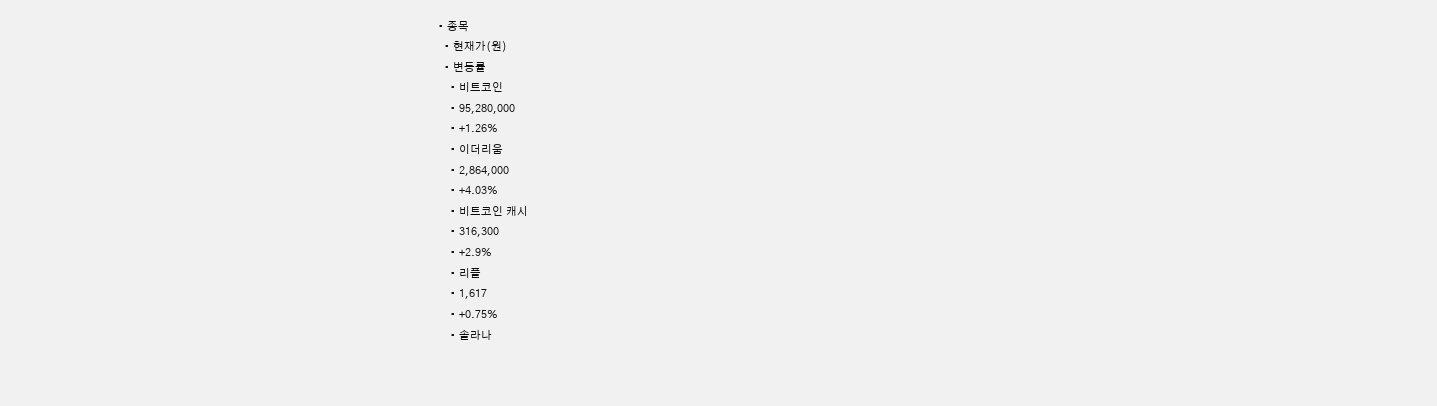• 종목
  • 현재가(원)
  • 변동률
    • 비트코인
    • 95,280,000
    • +1.26%
    • 이더리움
    • 2,864,000
    • +4.03%
    • 비트코인 캐시
    • 316,300
    • +2.9%
    • 리플
    • 1,617
    • +0.75%
    • 솔라나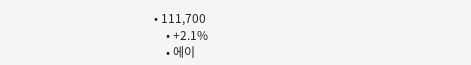• 111,700
    • +2.1%
    • 에이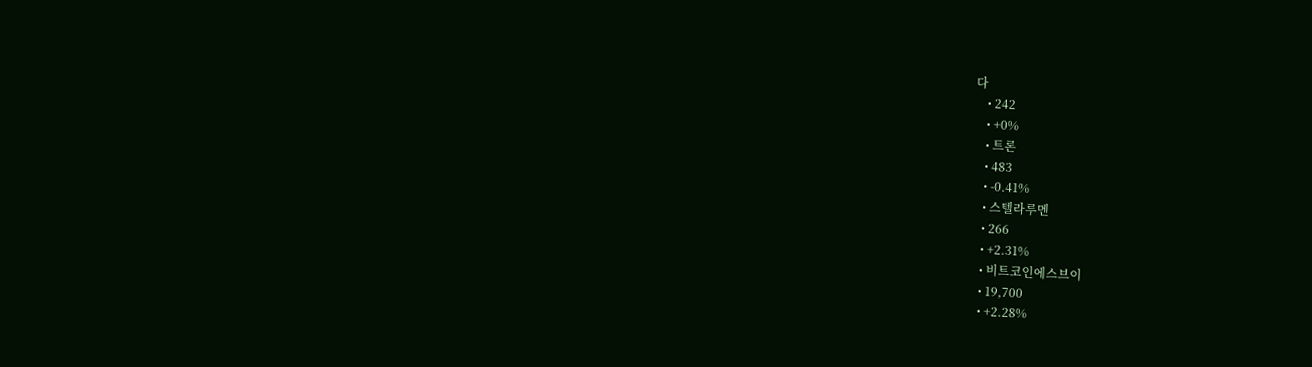다
    • 242
    • +0%
    • 트론
    • 483
    • -0.41%
    • 스텔라루멘
    • 266
    • +2.31%
    • 비트코인에스브이
    • 19,700
    • +2.28%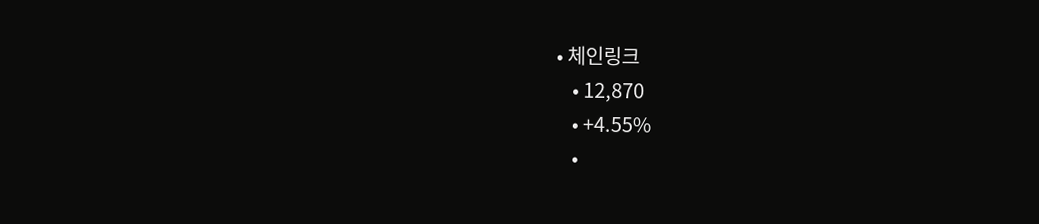• 체인링크
    • 12,870
    • +4.55%
    •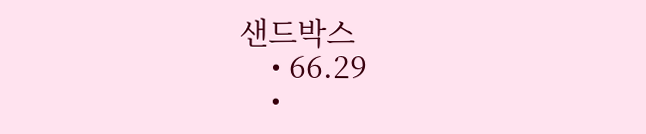샌드박스
    • 66.29
    •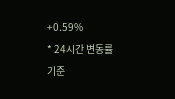+0.59%
* 24시간 변동률 기준